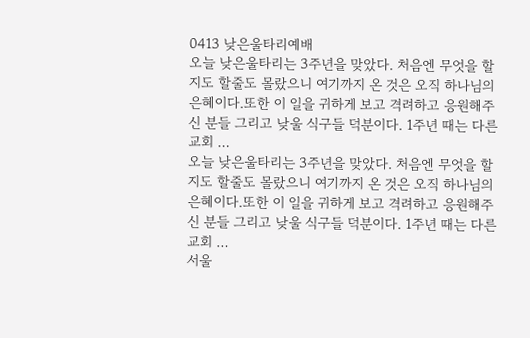0413 낮은울타리예배
오늘 낮은울타리는 3주년을 맞았다. 처음엔 무엇을 할지도 할줄도 몰랐으니 여기까지 온 것은 오직 하나님의 은혜이다.또한 이 일을 귀하게 보고 격려하고 응원해주신 분들 그리고 낮울 식구들 덕분이다. 1주년 때는 다른 교회 …
오늘 낮은울타리는 3주년을 맞았다. 처음엔 무엇을 할지도 할줄도 몰랐으니 여기까지 온 것은 오직 하나님의 은혜이다.또한 이 일을 귀하게 보고 격려하고 응원해주신 분들 그리고 낮울 식구들 덕분이다. 1주년 때는 다른 교회 …
서울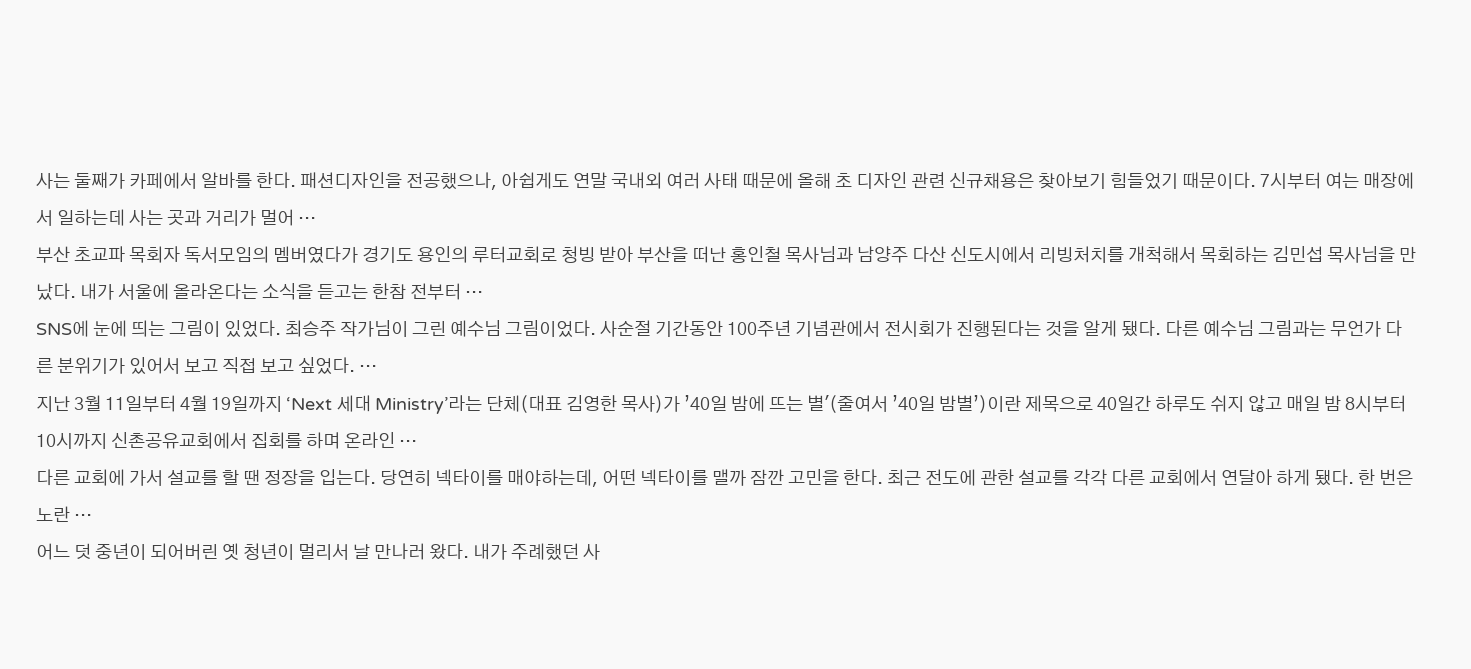사는 둘째가 카페에서 알바를 한다. 패션디자인을 전공했으나, 아쉽게도 연말 국내외 여러 사태 때문에 올해 초 디자인 관련 신규채용은 찾아보기 힘들었기 때문이다. 7시부터 여는 매장에서 일하는데 사는 곳과 거리가 멀어 …
부산 초교파 목회자 독서모임의 멤버였다가 경기도 용인의 루터교회로 청빙 받아 부산을 떠난 홍인철 목사님과 남양주 다산 신도시에서 리빙처치를 개척해서 목회하는 김민섭 목사님을 만났다. 내가 서울에 올라온다는 소식을 듣고는 한참 전부터 …
SNS에 눈에 띄는 그림이 있었다. 최승주 작가님이 그린 예수님 그림이었다. 사순절 기간동안 100주년 기념관에서 전시회가 진행된다는 것을 알게 됐다. 다른 예수님 그림과는 무언가 다른 분위기가 있어서 보고 직접 보고 싶었다. …
지난 3월 11일부터 4월 19일까지 ‘Next 세대 Ministry’라는 단체(대표 김영한 목사)가 ’40일 밤에 뜨는 별'(줄여서 ’40일 밤별’)이란 제목으로 40일간 하루도 쉬지 않고 매일 밤 8시부터 10시까지 신촌공유교회에서 집회를 하며 온라인 …
다른 교회에 가서 설교를 할 땐 정장을 입는다. 당연히 넥타이를 매야하는데, 어떤 넥타이를 맬까 잠깐 고민을 한다. 최근 전도에 관한 설교를 각각 다른 교회에서 연달아 하게 됐다. 한 번은 노란 …
어느 덧 중년이 되어버린 옛 청년이 멀리서 날 만나러 왔다. 내가 주례했던 사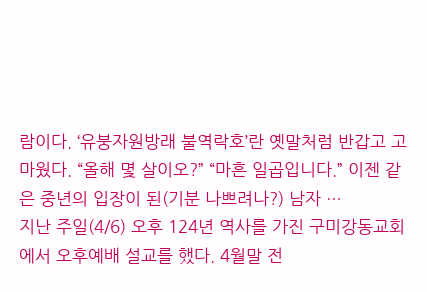람이다. ‘유붕자원방래 불역락호’란 옛말처럼 반갑고 고마웠다. “올해 몇 살이오?” “마흔 일곱입니다.” 이젠 같은 중년의 입장이 된(기분 나쁘려나?) 남자 …
지난 주일(4/6) 오후 124년 역사를 가진 구미강동교회에서 오후예배 설교를 했다. 4월말 전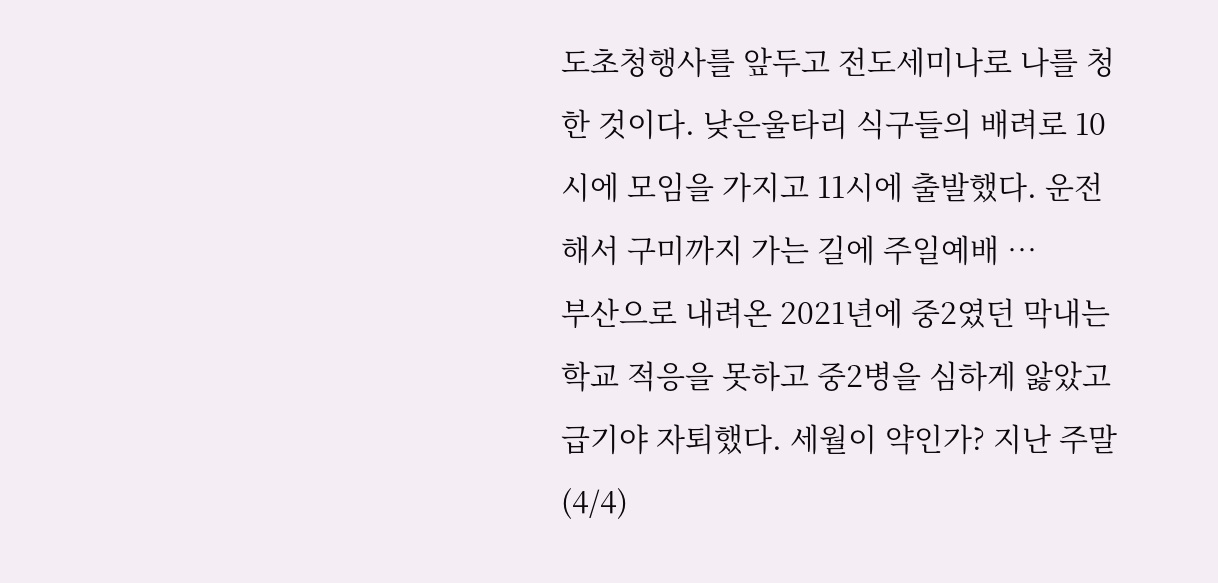도초청행사를 앞두고 전도세미나로 나를 청한 것이다. 낮은울타리 식구들의 배려로 10시에 모임을 가지고 11시에 출발했다. 운전해서 구미까지 가는 길에 주일예배 …
부산으로 내려온 2021년에 중2였던 막내는 학교 적응을 못하고 중2병을 심하게 앓았고 급기야 자퇴했다. 세월이 약인가? 지난 주말(4/4)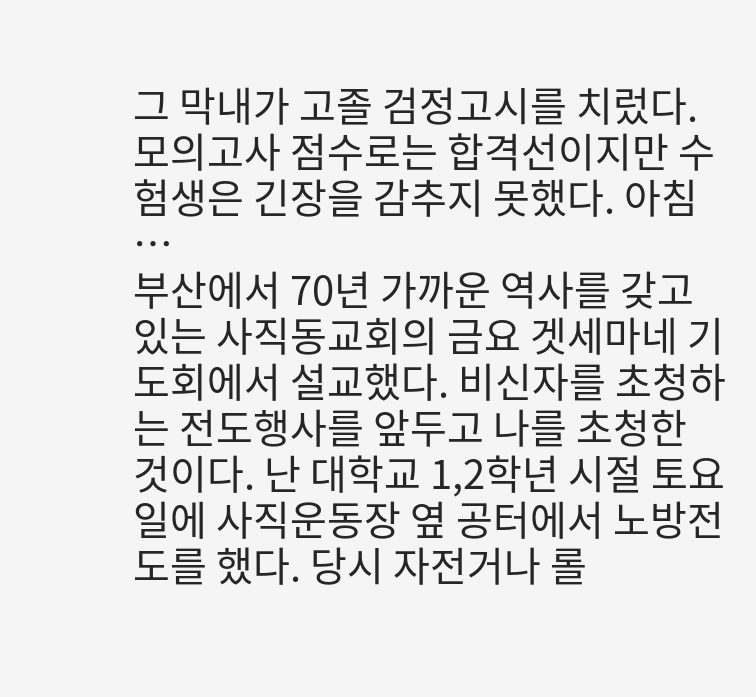그 막내가 고졸 검정고시를 치렀다. 모의고사 점수로는 합격선이지만 수험생은 긴장을 감추지 못했다. 아침 …
부산에서 70년 가까운 역사를 갖고있는 사직동교회의 금요 겟세마네 기도회에서 설교했다. 비신자를 초청하는 전도행사를 앞두고 나를 초청한 것이다. 난 대학교 1,2학년 시절 토요일에 사직운동장 옆 공터에서 노방전도를 했다. 당시 자전거나 롤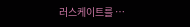러스케이트를 …